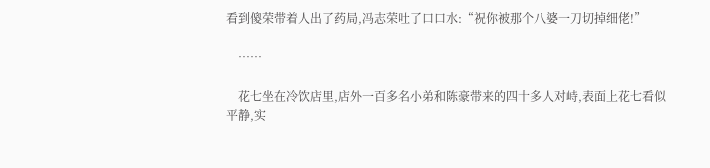看到傻荣带着人出了药局,冯志荣吐了口口水:“祝你被那个八婆一刀切掉细佬!”

    ……

    花七坐在冷饮店里,店外一百多名小弟和陈豪带来的四十多人对峙,表面上花七看似平静,实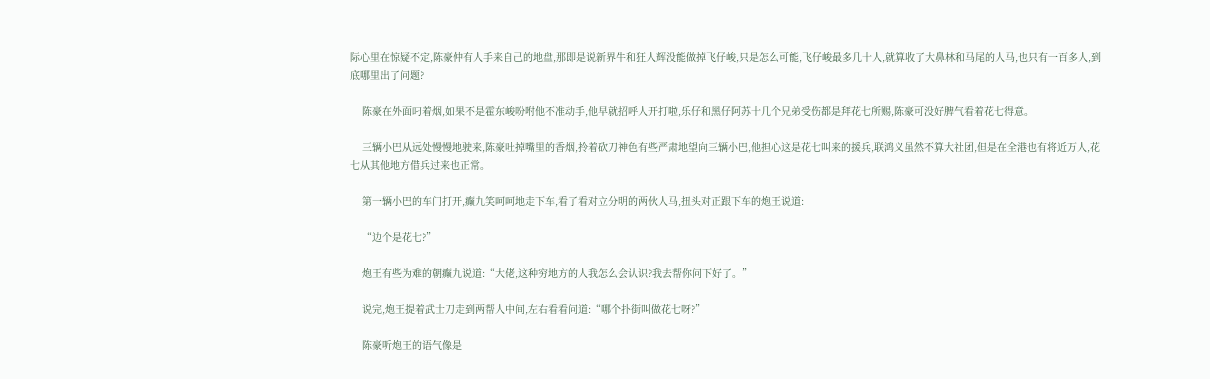际心里在惊疑不定,陈豪仲有人手来自己的地盘,那即是说新界牛和狂人辉没能做掉飞仔峻,只是怎么可能,飞仔峻最多几十人,就算收了大鼻林和马尾的人马,也只有一百多人,到底哪里出了问题?

    陈豪在外面叼着烟,如果不是霍东峻吩咐他不准动手,他早就招呼人开打啦,乐仔和黑仔阿苏十几个兄弟受伤都是拜花七所赐,陈豪可没好脾气看着花七得意。

    三辆小巴从远处慢慢地驶来,陈豪吐掉嘴里的香烟,拎着砍刀神色有些严肃地望向三辆小巴,他担心这是花七叫来的援兵,联鸿义虽然不算大社团,但是在全港也有将近万人,花七从其他地方借兵过来也正常。

    第一辆小巴的车门打开,癫九笑呵呵地走下车,看了看对立分明的两伙人马,扭头对正跟下车的炮王说道:

    “边个是花七?”

    炮王有些为难的朝癫九说道:“大佬,这种穷地方的人我怎么会认识?我去帮你问下好了。”

    说完,炮王提着武士刀走到两帮人中间,左右看看问道:“哪个扑街叫做花七呀?”

    陈豪听炮王的语气像是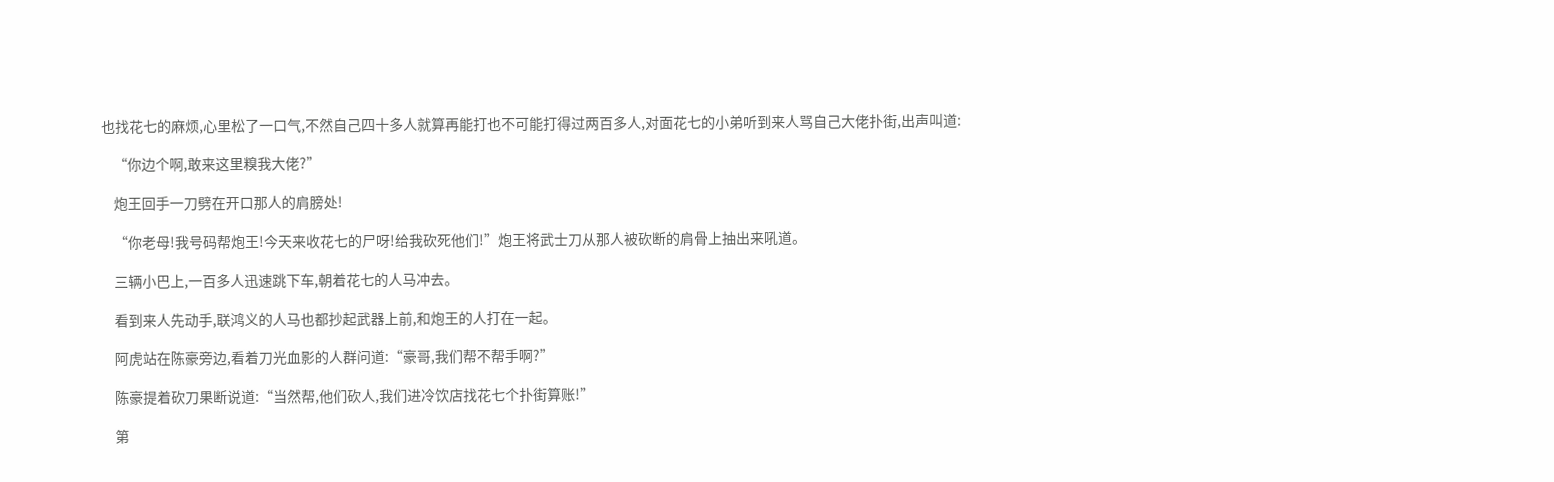也找花七的麻烦,心里松了一口气,不然自己四十多人就算再能打也不可能打得过两百多人,对面花七的小弟听到来人骂自己大佬扑街,出声叫道:

    “你边个啊,敢来这里糗我大佬?”

    炮王回手一刀劈在开口那人的肩膀处!

    “你老母!我号码帮炮王!今天来收花七的尸呀!给我砍死他们!”炮王将武士刀从那人被砍断的肩骨上抽出来吼道。

    三辆小巴上,一百多人迅速跳下车,朝着花七的人马冲去。

    看到来人先动手,联鸿义的人马也都抄起武器上前,和炮王的人打在一起。

    阿虎站在陈豪旁边,看着刀光血影的人群问道:“豪哥,我们帮不帮手啊?”

    陈豪提着砍刀果断说道:“当然帮,他们砍人,我们进冷饮店找花七个扑街算账!”

    第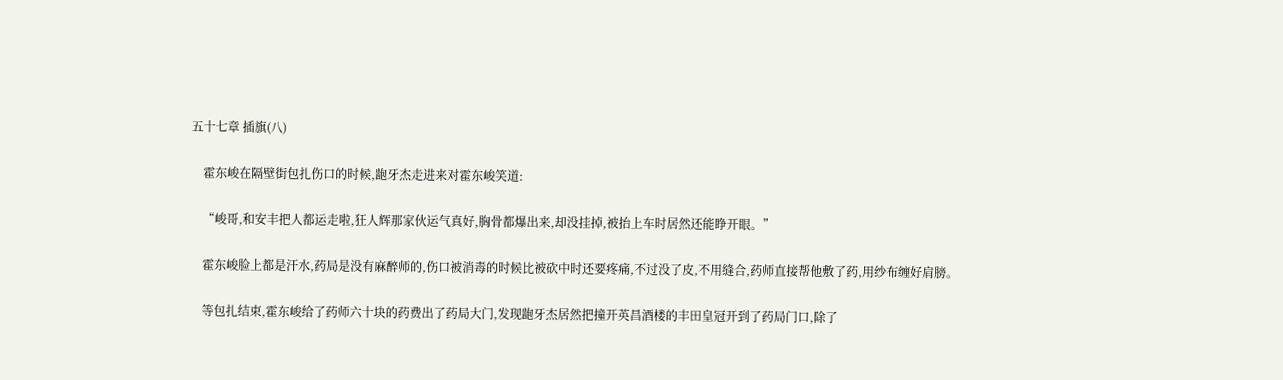五十七章 插旗(八)

    霍东峻在隔壁街包扎伤口的时候,龅牙杰走进来对霍东峻笑道:

    “峻哥,和安丰把人都运走啦,狂人辉那家伙运气真好,胸骨都爆出来,却没挂掉,被抬上车时居然还能睁开眼。”

    霍东峻脸上都是汗水,药局是没有麻醉师的,伤口被消毒的时候比被砍中时还要疼痛,不过没了皮,不用缝合,药师直接帮他敷了药,用纱布缠好肩膀。

    等包扎结束,霍东峻给了药师六十块的药费出了药局大门,发现龅牙杰居然把撞开英昌酒楼的丰田皇冠开到了药局门口,除了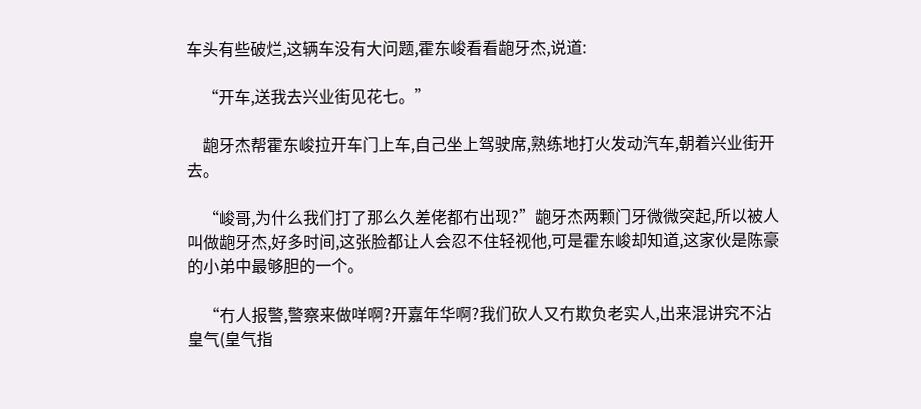车头有些破烂,这辆车没有大问题,霍东峻看看龅牙杰,说道:

    “开车,送我去兴业街见花七。”

    龅牙杰帮霍东峻拉开车门上车,自己坐上驾驶席,熟练地打火发动汽车,朝着兴业街开去。

    “峻哥,为什么我们打了那么久差佬都冇出现?”龅牙杰两颗门牙微微突起,所以被人叫做龅牙杰,好多时间,这张脸都让人会忍不住轻视他,可是霍东峻却知道,这家伙是陈豪的小弟中最够胆的一个。

    “冇人报警,警察来做咩啊?开嘉年华啊?我们砍人又冇欺负老实人,出来混讲究不沾皇气(皇气指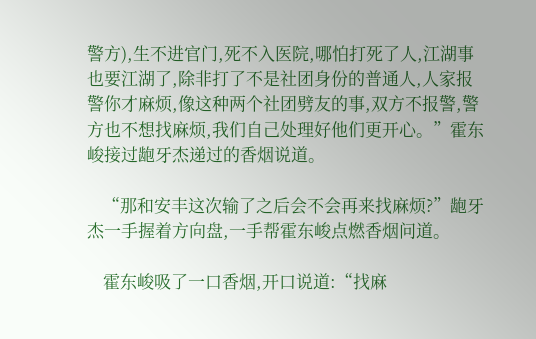警方),生不进官门,死不入医院,哪怕打死了人,江湖事也要江湖了,除非打了不是社团身份的普通人,人家报警你才麻烦,像这种两个社团劈友的事,双方不报警,警方也不想找麻烦,我们自己处理好他们更开心。”霍东峻接过龅牙杰递过的香烟说道。

    “那和安丰这次输了之后会不会再来找麻烦?”龅牙杰一手握着方向盘,一手帮霍东峻点燃香烟问道。

    霍东峻吸了一口香烟,开口说道:“找麻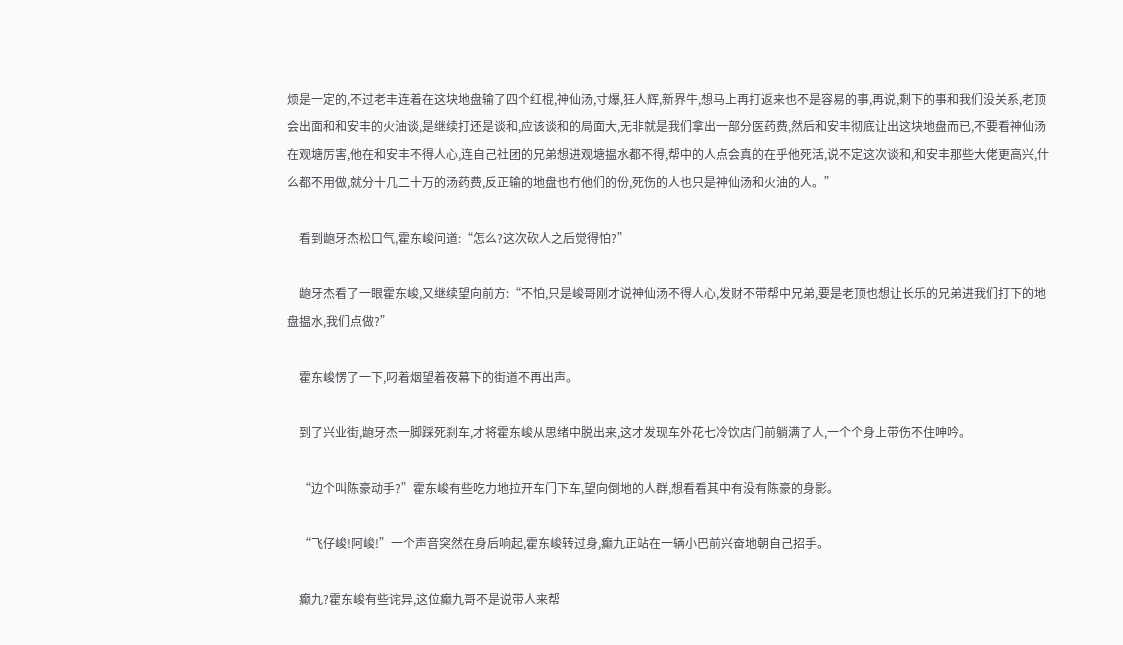烦是一定的,不过老丰连着在这块地盘输了四个红棍,神仙汤,寸爆,狂人辉,新界牛,想马上再打返来也不是容易的事,再说,剩下的事和我们没关系,老顶会出面和和安丰的火油谈,是继续打还是谈和,应该谈和的局面大,无非就是我们拿出一部分医药费,然后和安丰彻底让出这块地盘而已,不要看神仙汤在观塘厉害,他在和安丰不得人心,连自己社团的兄弟想进观塘揾水都不得,帮中的人点会真的在乎他死活,说不定这次谈和,和安丰那些大佬更高兴,什么都不用做,就分十几二十万的汤药费,反正输的地盘也冇他们的份,死伤的人也只是神仙汤和火油的人。”

    看到龅牙杰松口气,霍东峻问道:“怎么?这次砍人之后觉得怕?”

    龅牙杰看了一眼霍东峻,又继续望向前方:“不怕,只是峻哥刚才说神仙汤不得人心,发财不带帮中兄弟,要是老顶也想让长乐的兄弟进我们打下的地盘揾水,我们点做?”

    霍东峻愣了一下,叼着烟望着夜幕下的街道不再出声。

    到了兴业街,龅牙杰一脚踩死刹车,才将霍东峻从思绪中脱出来,这才发现车外花七冷饮店门前躺满了人,一个个身上带伤不住呻吟。

    “边个叫陈豪动手?”霍东峻有些吃力地拉开车门下车,望向倒地的人群,想看看其中有没有陈豪的身影。

    “飞仔峻!阿峻!”一个声音突然在身后响起,霍东峻转过身,癫九正站在一辆小巴前兴奋地朝自己招手。

    癫九?霍东峻有些诧异,这位癫九哥不是说带人来帮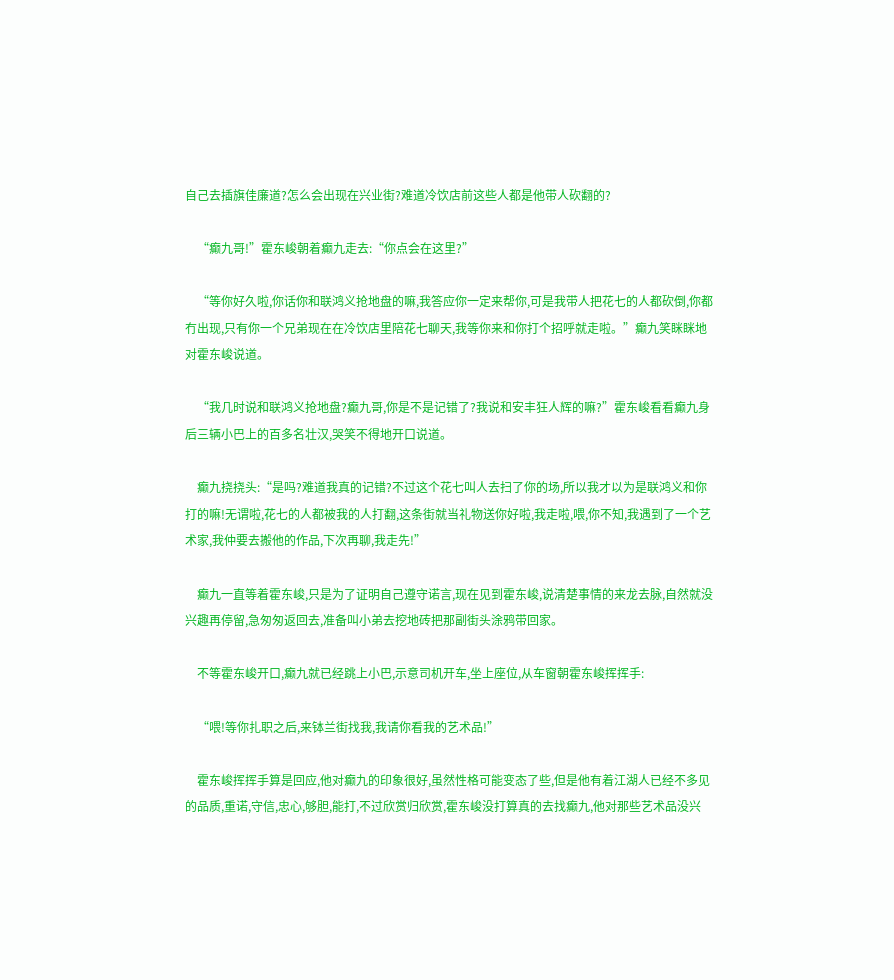自己去插旗佳廉道?怎么会出现在兴业街?难道冷饮店前这些人都是他带人砍翻的?

    “癫九哥!”霍东峻朝着癫九走去:“你点会在这里?”

    “等你好久啦,你话你和联鸿义抢地盘的嘛,我答应你一定来帮你,可是我带人把花七的人都砍倒,你都冇出现,只有你一个兄弟现在在冷饮店里陪花七聊天,我等你来和你打个招呼就走啦。”癫九笑眯眯地对霍东峻说道。

    “我几时说和联鸿义抢地盘?癫九哥,你是不是记错了?我说和安丰狂人辉的嘛?”霍东峻看看癫九身后三辆小巴上的百多名壮汉,哭笑不得地开口说道。

    癫九挠挠头:“是吗?难道我真的记错?不过这个花七叫人去扫了你的场,所以我才以为是联鸿义和你打的嘛!无谓啦,花七的人都被我的人打翻,这条街就当礼物送你好啦,我走啦,喂,你不知,我遇到了一个艺术家,我仲要去搬他的作品,下次再聊,我走先!”

    癫九一直等着霍东峻,只是为了证明自己遵守诺言,现在见到霍东峻,说清楚事情的来龙去脉,自然就没兴趣再停留,急匆匆返回去,准备叫小弟去挖地砖把那副街头涂鸦带回家。

    不等霍东峻开口,癫九就已经跳上小巴,示意司机开车,坐上座位,从车窗朝霍东峻挥挥手:

    “喂!等你扎职之后,来钵兰街找我,我请你看我的艺术品!”

    霍东峻挥挥手算是回应,他对癫九的印象很好,虽然性格可能变态了些,但是他有着江湖人已经不多见的品质,重诺,守信,忠心,够胆,能打,不过欣赏归欣赏,霍东峻没打算真的去找癫九,他对那些艺术品没兴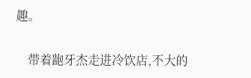趣。

    带着龅牙杰走进冷饮店,不大的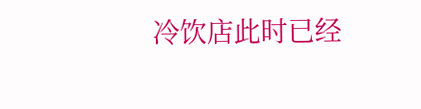冷饮店此时已经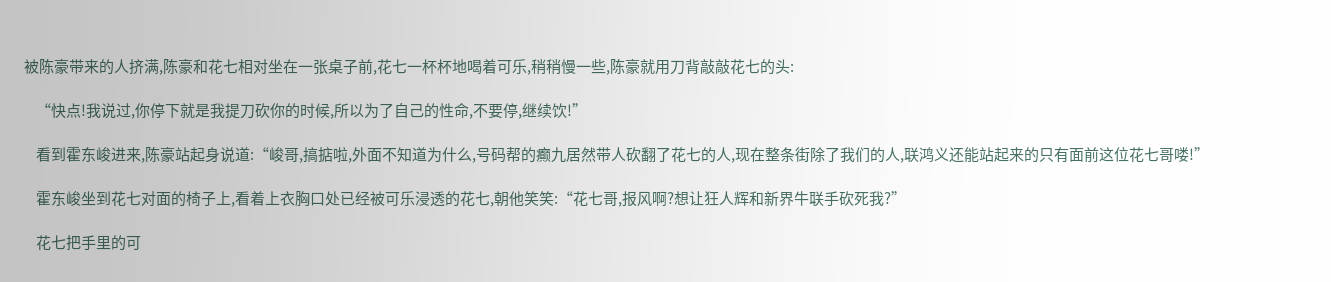被陈豪带来的人挤满,陈豪和花七相对坐在一张桌子前,花七一杯杯地喝着可乐,稍稍慢一些,陈豪就用刀背敲敲花七的头:

    “快点!我说过,你停下就是我提刀砍你的时候,所以为了自己的性命,不要停,继续饮!”

    看到霍东峻进来,陈豪站起身说道:“峻哥,搞掂啦,外面不知道为什么,号码帮的癫九居然带人砍翻了花七的人,现在整条街除了我们的人,联鸿义还能站起来的只有面前这位花七哥喽!”

    霍东峻坐到花七对面的椅子上,看着上衣胸口处已经被可乐浸透的花七,朝他笑笑:“花七哥,报风啊?想让狂人辉和新界牛联手砍死我?”

    花七把手里的可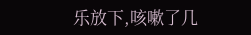乐放下,咳嗽了几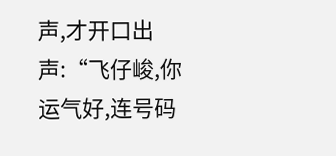声,才开口出声:“飞仔峻,你运气好,连号码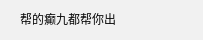帮的癫九都帮你出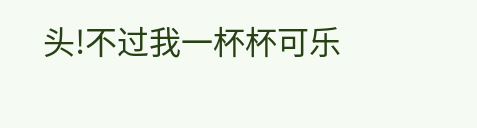头!不过我一杯杯可乐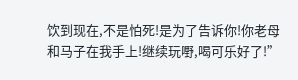饮到现在,不是怕死!是为了告诉你!你老母和马子在我手上!继续玩嘢,喝可乐好了!”